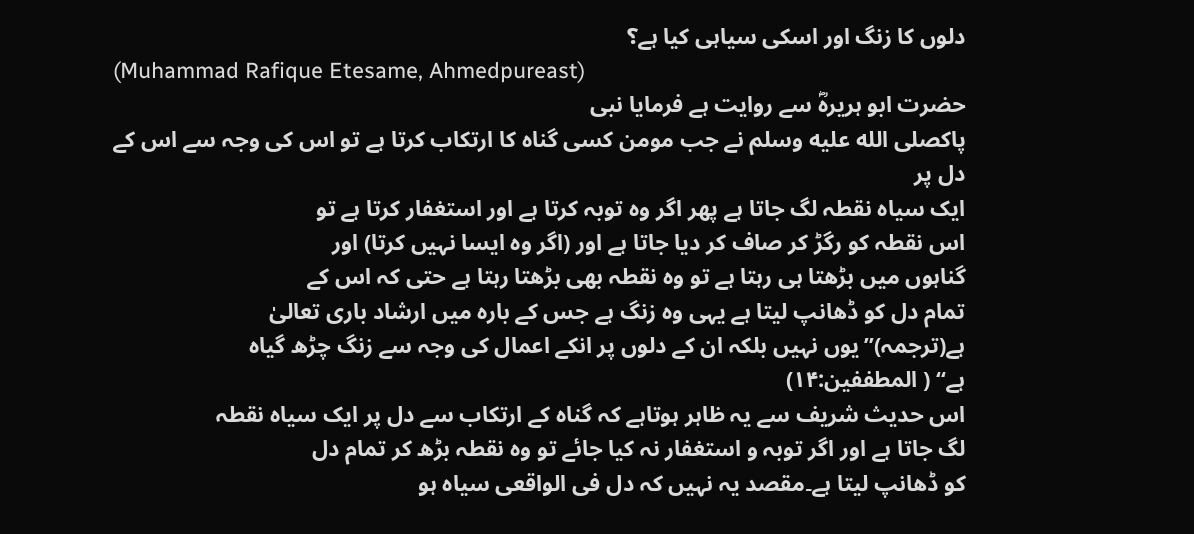دلوں کا زنگ اور اسکی سیاہی کیا ہے؟
(Muhammad Rafique Etesame, Ahmedpureast)
حضرت ابو ہریرہؓ سے روایت ہے فرمایا نبی
پاکصلى الله عليه وسلم نے جب مومن کسی گناہ کا ارتکاب کرتا ہے تو اس کی وجہ سے اس کے دل پر
ایک سیاہ نقطہ لگ جاتا ہے پھر اگر وہ توبہ کرتا ہے اور استغفار کرتا ہے تو
اس نقطہ کو رگڑ کر صاف کر دیا جاتا ہے اور (اگر وہ ایسا نہیں کرتا) اور
گناہوں میں بڑھتا ہی رہتا ہے تو وہ نقطہ بھی بڑھتا رہتا ہے حتی کہ اس کے
تمام دل کو ڈھانپ لیتا ہے یہی وہ زنگ ہے جس کے بارہ میں ارشاد باری تعالیٰ
ہے(ترجمہ)’’یوں نہیں بلکہ ان کے دلوں پر انکے اعمال کی وجہ سے زنگ چڑھ گیاہ
ہے‘‘ ( المطففین:۱۴)
اس حدیث شریف سے یہ ظاہر ہوتاہے کہ گناہ کے ارتکاب سے دل پر ایک سیاہ نقطہ
لگ جاتا ہے اور اگر توبہ و استغفار نہ کیا جائے تو وہ نقطہ بڑھ کر تمام دل
کو ڈھانپ لیتا ہے۔مقصد یہ نہیں کہ دل فی الواقعی سیاہ ہو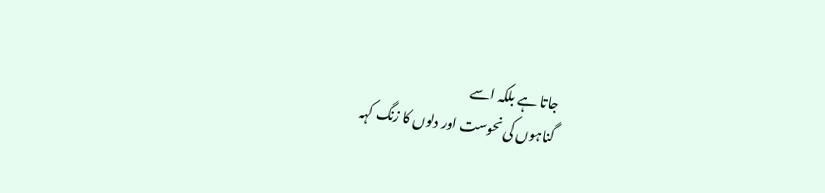جاتا ہے بلکہ اسے
گناہوں کی نحوست اور دلوں کا زنگ کہہ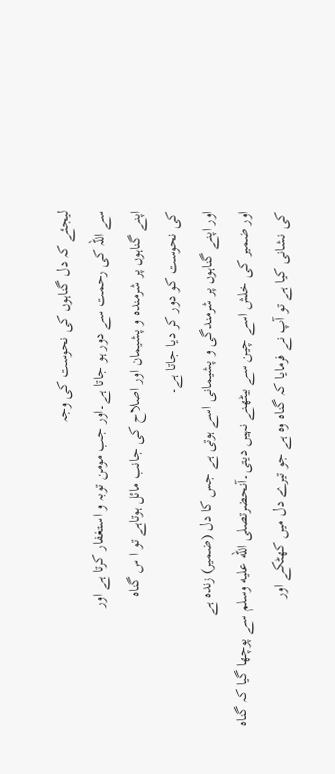لیجئے کہ دل گناہوں کی نحوست کی وجہ
سے اللہ کی رحمت سے دور ہو جاتا ہے۔اور جب مومن توبہ و استغفار کرتا ہے اور
اپنے گناہوں پر شرمندہ و پشیمان اور اصلاح کی جانب مائل ہوتاہے تو ا س گناہ
کی نحوست کو دور کر دیا جاتا ہے۔
اور اپنے گناہوں پر شرمندگی و پشیمانی اسے ہوتی ہے جس کا دل (ضمیر) زندہ ہے
اور ضمیر کی خلش اسے چین سے بیٹھنے نہیں دیتی۔آنحضرتصلى الله عليه وسلم سے پوچھا گیا کہ گناہ
کی نشانی کیا ہے تو آپ نے فرمایا کہ گناہ وہ ہے جو تیرے دل میں کھٹکے اور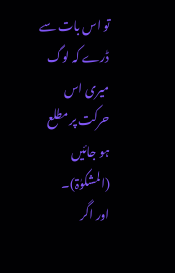تو اس بات سے ڈرے کہ لوگ میری اس حرکت پر مطلع ہو جائیں (المشکوٰۃ)۔
اور اگر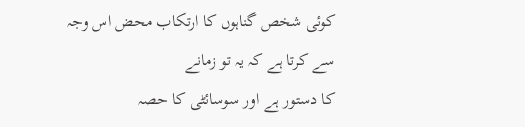کوئی شخص گناہوں کا ارتکاب محض اس وجہ سے کرتا ہے کہ یہ تو زمانے
کا دستور ہے اور سوسائٹی کا حصہ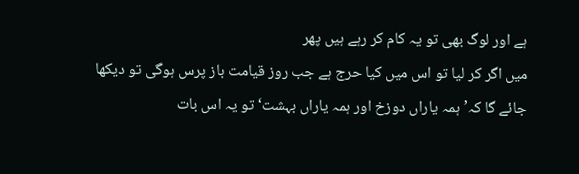ہے اور لوگ بھی تو یہ کام کر رہے ہیں پھر
میں اگر کر لیا تو اس میں کیا حرج ہے جب روز قیامت باز پرس ہوگی تو دیکھا
جائے گا کہ’ ہمہ یاراں دوزخ اور ہمہ یاراں بہشت‘ تو یہ اس بات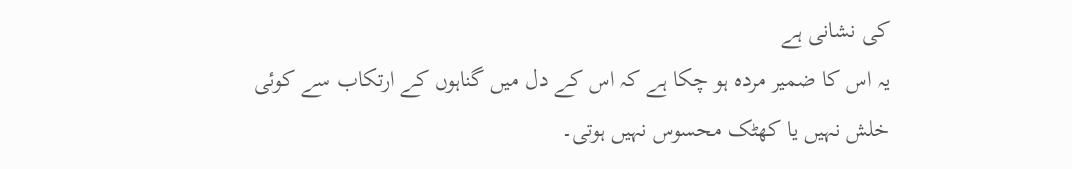کی نشانی ہے
یہ اس کا ضمیر مردہ ہو چکا ہے کہ اس کے دل میں گناہوں کے ارتکاب سے کوئی
خلش نہیں یا کھٹک محسوس نہیں ہوتی۔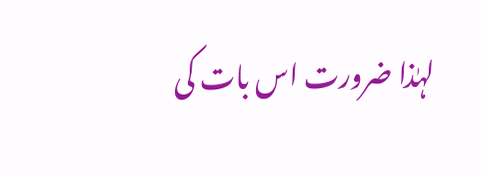لہٰذا ضرورت اس بات کی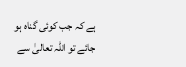ہے کہ جب کوئی گناہ ہو جائے تو اللہ تعالیٰ سے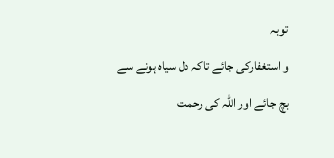توبہ
و استغفارکی جائے تاکہ دل سیاہ ہونے سے بچ جائے اور اللہ کی رحمت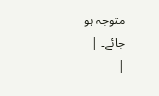متوجہ ہو
جائے۔ |
|